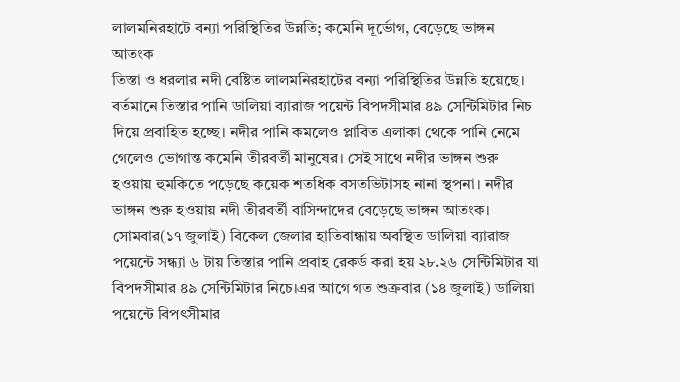লালমনিরহাটে বন্যা পরিস্থিতির উন্নতি; কমেনি দূর্ভোগ, বেড়েছে ভাঙ্গন আতংক
তিস্তা ও ধরলার নদী বেষ্টিত লালমনিরহাটের বন্যা পরিস্থিতির উন্নতি হয়েছে। বর্তমানে তিস্তার পানি ডালিয়া ব্যারাজ পয়েন্ট বিপদসীমার ৪৯ সেন্টিমিটার নিচ দিয়ে প্রবাহিত হচ্ছে। নদীর পানি কমলেও প্লাবিত এলাকা থেকে পানি নেমে গেলেও ভোগান্ত কমেনি তীরবর্তী মানুষের। সেই সাথে নদীর ভাঙ্গন শুরু হওয়ায় হুমকিতে পড়েছে কয়েক শতধিক বসতভিটাসহ নানা স্থপনা। নদীর ভাঙ্গন শুরু হওয়ায় নদী তীরবর্তী বাসিন্দাদের বেড়েছে ভাঙ্গন আতংক।
সোমবার(১৭ জুলাই) বিকেল জেলার হাতিবান্ধায় অবস্থিত ডালিয়া ব্যারাজ পয়েন্টে সন্ধ্যা ৬ টায় তিস্তার পানি প্রবাহ রেকর্ড করা হয় ২৮.২৬ সেন্টিমিটার যা বিপদসীমার ৪৯ সেন্টিমিটার নিচে।এর আগে গত শুক্রবার (১৪ জুলাই) ডালিয়া পয়েন্টে বিপৎসীমার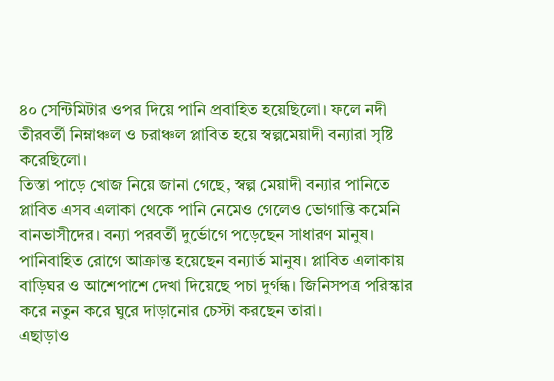৪০ সেন্টিমিটার ওপর দিয়ে পানি প্রবাহিত হয়েছিলো। ফলে নদী তীরবর্তী নিম্নাঞ্চল ও চরাঞ্চল প্লাবিত হয়ে স্বল্পমেয়াদী বন্যারা সৃষ্টি করেছিলো।
তিস্তা পাড়ে খোজ নিয়ে জানা গেছে, স্বল্প মেয়াদী বন্যার পানিতে প্লাবিত এসব এলাকা থেকে পানি নেমেও গেলেও ভোগান্তি কমেনি বানভাসীদের। বন্যা পরবর্তী দুর্ভোগে পড়েছেন সাধারণ মানুষ। পানিবাহিত রোগে আক্রান্ত হয়েছেন বন্যার্ত মানুষ। প্লাবিত এলাকায় বাড়িঘর ও আশেপাশে দেখা দিয়েছে পচা দুর্গন্ধ। জিনিসপত্র পরিস্কার করে নতুন করে ঘুরে দাড়ানোর চেস্টা করছেন তারা।
এছাড়াও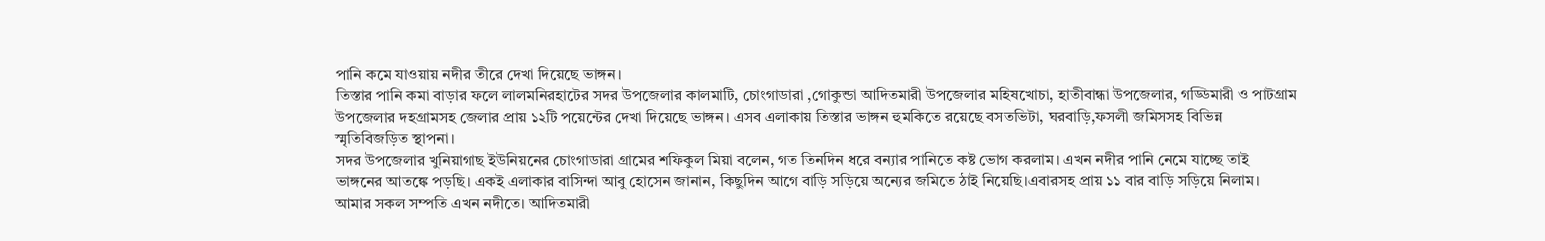পানি কমে যাওয়ায় নদীর তীরে দেখা দিয়েছে ভাঙ্গন।
তিস্তার পানি কমা বাড়ার ফলে লালমনিরহাটের সদর উপজেলার কালমাটি, চোংগাডারা ,গোকুন্ডা আদিতমারী উপজেলার মহিষখোচা, হাতীবান্ধা উপজেলার, গড্ডিমারী ও পাটগ্রাম উপজেলার দহগ্রামসহ জেলার প্রায় ১২টি পয়েন্টের দেখা দিয়েছে ভাঙ্গন। এসব এলাকায় তিস্তার ভাঙ্গন হুমকিতে রয়েছে বসতভিটা, ঘরবাড়ি,ফসলী জমিসসহ বিভিন্ন স্মৃতিবিজড়িত স্থাপনা।
সদর উপজেলার খুনিয়াগাছ ইউনিয়নের চোংগাডারা গ্রামের শফিকুল মিয়া বলেন, গত তিনদিন ধরে বন্যার পানিতে কষ্ট ভোগ করলাম। এখন নদীর পানি নেমে যাচ্ছে তাই ভাঙ্গনের আতঙ্কে পড়ছি। একই এলাকার বাসিন্দা আবু হোসেন জানান, কিছুদিন আগে বাড়ি সড়িয়ে অন্যের জমিতে ঠাই নিয়েছি।এবারসহ প্রায় ১১ বার বাড়ি সড়িয়ে নিলাম। আমার সকল সম্পতি এখন নদীতে। আদিতমারী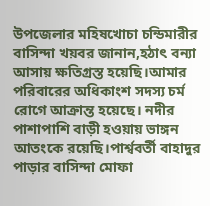উপজেলার মহিষখোচা চন্ডিমারীর বাসিন্দা খয়বর জানান,হঠাৎ বন্যা আসায় ক্ষতিগ্রস্ত হয়েছি।আমার পরিবারের অধিকাংশ সদস্য চর্ম রোগে আক্রান্ত হয়েছে। নদীর পাশাপাশি বাড়ী হওয়ায় ভাঙ্গন আতংকে রয়েছি।পার্শ্ববর্তী বাহাদুর পাড়ার বাসিন্দা মোফা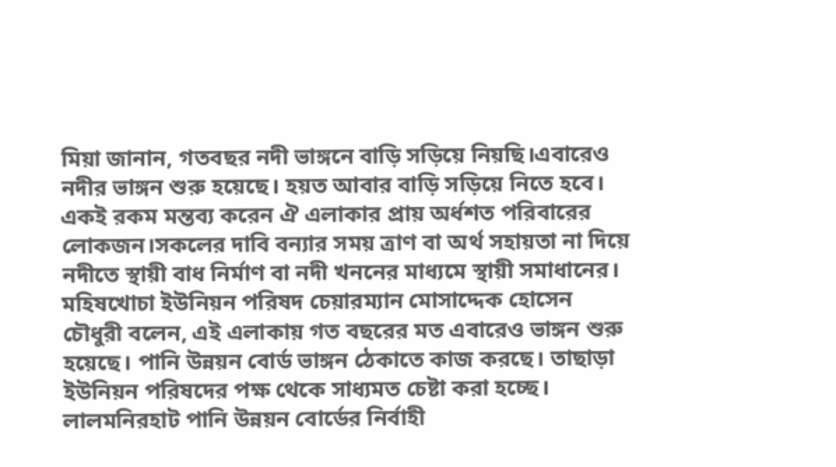মিয়া জানান, গতবছর নদী ভাঙ্গনে বাড়ি সড়িয়ে নিয়ছি।এবারেও নদীর ভাঙ্গন শুরু হয়েছে। হয়ত আবার বাড়ি সড়িয়ে নিতে হবে। একই রকম মন্তব্য করেন ঐ এলাকার প্রায় অর্ধশত পরিবারের লোকজন।সকলের দাবি বন্যার সময় ত্রাণ বা অর্থ সহায়তা না দিয়ে নদীতে স্থায়ী বাধ নির্মাণ বা নদী খননের মাধ্যমে স্থায়ী সমাধানের।
মহিষখোচা ইউনিয়ন পরিষদ চেয়ারম্যান মোসাদ্দেক হোসেন চৌধুরী বলেন, এই এলাকায় গত বছরের মত এবারেও ভাঙ্গন শুরু হয়েছে। পানি উন্নয়ন বোর্ড ভাঙ্গন ঠেকাতে কাজ করছে। তাছাড়া ইউনিয়ন পরিষদের পক্ষ থেকে সাধ্যমত চেষ্টা করা হচ্ছে।
লালমনিরহাট পানি উন্নয়ন বোর্ডের নির্বাহী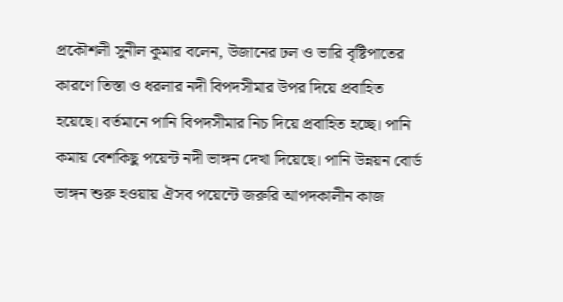প্রকৌশলী সুনীল কুমার বলেন, উজানের ঢল ও ভারি বৃষ্টিপাতের কারণে তিস্তা ও ধরলার নদী বিপদসীমার উপর দিয়ে প্রবাহিত হয়েছে। বর্তমানে পানি বিপদসীমার নিচ দিয়ে প্রবাহিত হচ্ছে। পানি কমায় বেশকিছু পয়েন্ট নদী ভাঙ্গন দেখা দিয়েছে। পানি উন্নয়ন বোর্ড ভাঙ্গন শুরু হওয়ায় ঐসব পয়েন্টে জরুরি আপদকালীন কাজ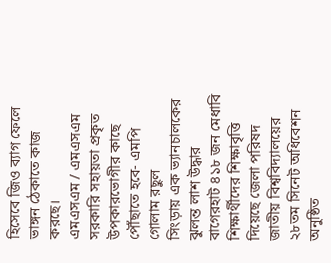হিসেবে জিও ব্যাগ ফেলে ভাঙ্গন ঠেকাতে কাজ করছে।
এমএসএম / এমএসএম
সরকারি সহায়তা প্রকৃত উপকারভোগীর কাছে পৌঁছাতে হবে- এমপি গোলাম রছুল
সিংড়ায় এক ভ্যানচালকের ঝুলন্ত লাশ উদ্ধার
বাগেরহাট ৪১৮ জন মেধাবি শিক্ষার্থীদের শিক্ষাবৃত্তি দিয়েছে জেলা পরিষদ
জাতীয় বিশ্ববিদ্যালয়ের ২৮তম সিনেট অধিবেশন অনুষ্ঠিত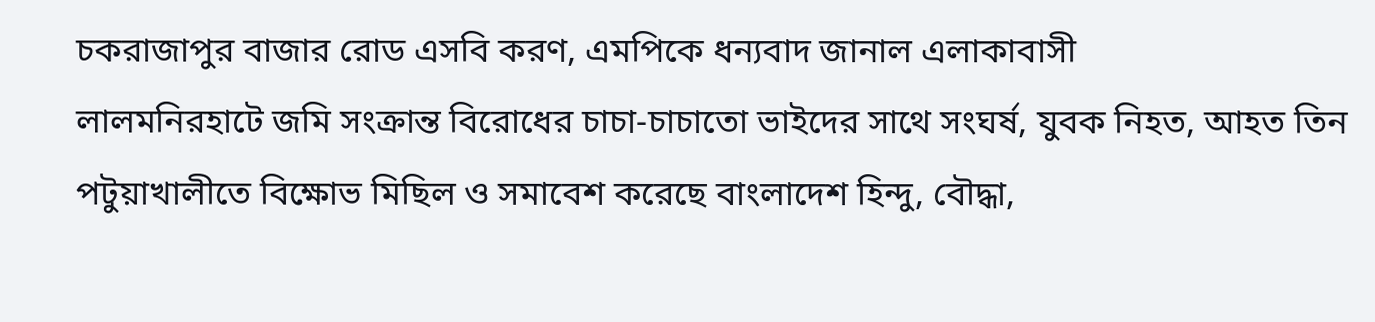চকরাজাপুর বাজার রোড এসবি করণ, এমপিকে ধন্যবাদ জানাল এলাকাবাসী
লালমনিরহাটে জমি সংক্রান্ত বিরোধের চাচা-চাচাতো ভাইদের সাথে সংঘর্ষ, যুবক নিহত, আহত তিন
পটুয়াখালীতে বিক্ষোভ মিছিল ও সমাবেশ করেছে বাংলাদেশ হিন্দু, বৌদ্ধা,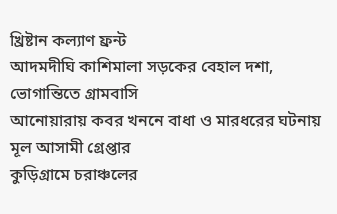খ্রিষ্টান কল্যাণ ফ্রন্ট
আদমদীঘি কাশিমালা সড়কের বেহাল দশা, ভোগান্তিতে গ্রামবাসি
আনোয়ারায় কবর খননে বাধা ও মারধরের ঘটনায় মূল আসামী গ্রেপ্তার
কুড়িগ্রামে চরাঞ্চলের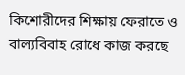কিশোরীদের শিক্ষায় ফেরাতে ও বাল্যবিবাহ রোধে কাজ করছে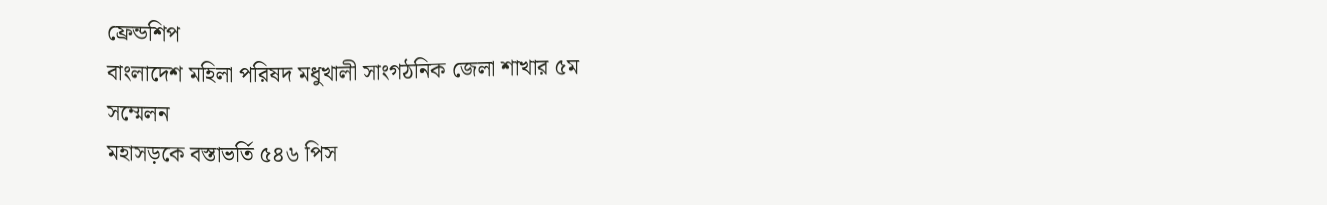ফ্রেন্ডশিপ
বাংলাদেশ মহিলা পরিষদ মধুখালী সাংগঠনিক জেলা শাখার ৫ম সম্মেলন
মহাসড়কে বস্তাভর্তি ৫৪৬ পিস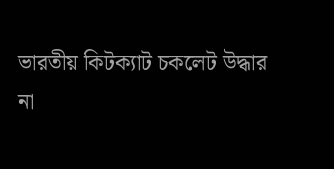ভারতীয় কিটক্যাট চকলেট উদ্ধার
না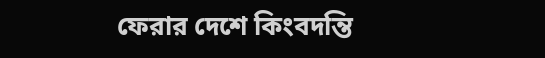ফেরার দেশে কিংবদন্তি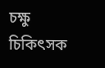চক্ষু চিকিৎসক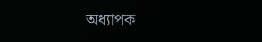অধ্যাপক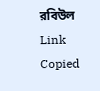রবিউল
Link Copied